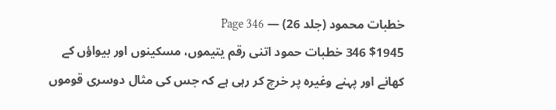خطبات محمود (جلد 26) — Page 346
$1945 346 خطبات حمود اتنی رقم یتیموں، مسکینوں اور بیواؤں کے کھانے اور پہنے وغیرہ پر خرچ کر رہی ہے کہ جس کی مثال دوسری قوموں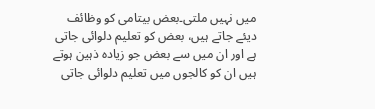میں نہیں ملتی۔بعض بیتامی کو وظائف دیئے جاتے ہیں، بعض کو تعلیم دلوائی جاتی ہے اور ان میں سے بعض جو زیادہ ذہین ہوتے ہیں ان کو کالجوں میں تعلیم دلوائی جاتی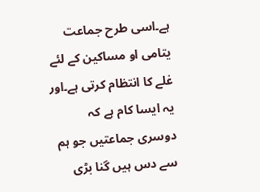ہے۔اسی طرح جماعت یتامی او مساکین کے لئے غلے کا انتظام کرتی ہے۔اور یہ ایسا کام ہے کہ دوسری جماعتیں جو ہم سے دس ہیں گنا بڑی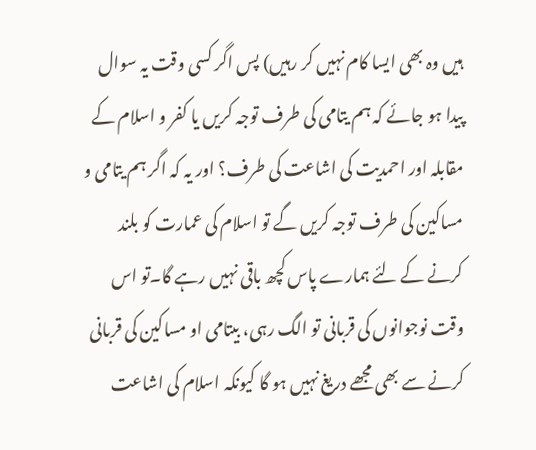ہیں وہ بھی ایسا کام نہیں کر رہیں) پس اگر کسی وقت یہ سوال پیدا ہو جائے کہ ہم یتامی کی طرف توجہ کریں یا کفر و اسلام کے مقابلہ اور احمدیت کی اشاعت کی طرف؟ اور یہ کہ اگر ہم یتامی و مساکین کی طرف توجہ کریں گے تو اسلام کی عمارت کو بلند کرنے کے لئے ہمارے پاس کچھ باقی نہیں رہے گا۔تو اس وقت نوجوانوں کی قربانی تو الگ رہی، بیتامی او مساکین کی قربانی کرنے سے بھی مجھے دریغ نہیں ہو گا کیونکہ اسلام کی اشاعت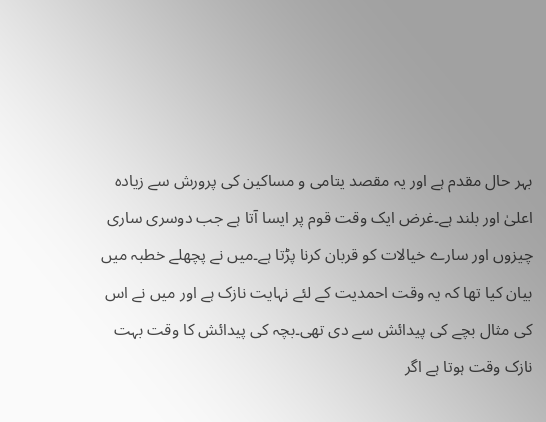بہر حال مقدم ہے اور یہ مقصد یتامی و مساکین کی پرورش سے زیادہ اعلیٰ اور بلند ہے۔غرض ایک وقت قوم پر ایسا آتا ہے جب دوسری ساری چیزوں اور سارے خیالات کو قربان کرنا پڑتا ہے۔میں نے پچھلے خطبہ میں بیان کیا تھا کہ یہ وقت احمدیت کے لئے نہایت نازک ہے اور میں نے اس کی مثال بچے کی پیدائش سے دی تھی۔بچہ کی پیدائش کا وقت بہت نازک وقت ہوتا ہے اگر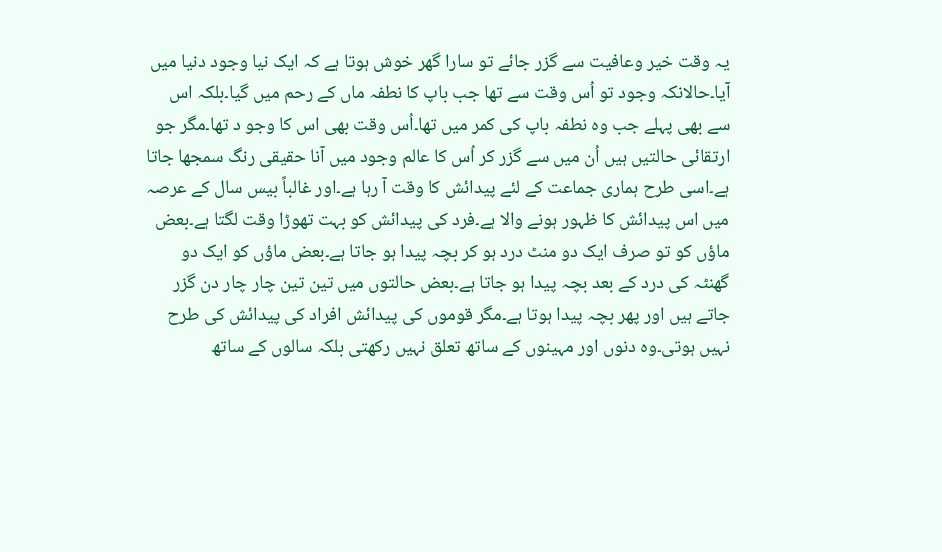یہ وقت خیر وعافیت سے گزر جائے تو سارا گھر خوش ہوتا ہے کہ ایک نیا وجود دنیا میں آیا۔حالانکہ وجود تو اُس وقت سے تھا جب باپ کا نطفہ ماں کے رحم میں گیا۔بلکہ اس سے بھی پہلے جب وہ نطفہ باپ کی کمر میں تھا۔اُس وقت بھی اس کا وجو د تھا۔مگر جو ارتقائی حالتیں ہیں اُن میں سے گزر کر اُس کا عالم وجود میں آنا حقیقی رنگ سمجھا جاتا ہے۔اسی طرح ہماری جماعت کے لئے پیدائش کا وقت آ رہا ہے۔اور غالباً بیس سال کے عرصہ میں اس پیدائش کا ظہور ہونے والا ہے۔فرد کی پیدائش کو بہت تھوڑا وقت لگتا ہے۔بعض ماؤں کو تو صرف ایک دو منٹ درد ہو کر بچہ پیدا ہو جاتا ہے۔بعض ماؤں کو ایک دو گھنٹہ کی درد کے بعد بچہ پیدا ہو جاتا ہے۔بعض حالتوں میں تین تین چار چار دن گزر جاتے ہیں اور پھر بچہ پیدا ہوتا ہے۔مگر قوموں کی پیدائش افراد کی پیدائش کی طرح نہیں ہوتی۔وہ دنوں اور مہینوں کے ساتھ تعلق نہیں رکھتی بلکہ سالوں کے ساتھ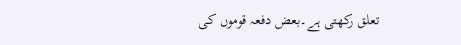تعلق رکھتی ہے۔بعض دفعہ قوموں کی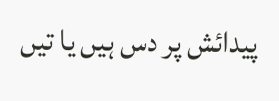پیدائش پر دس ہیں یا تیں